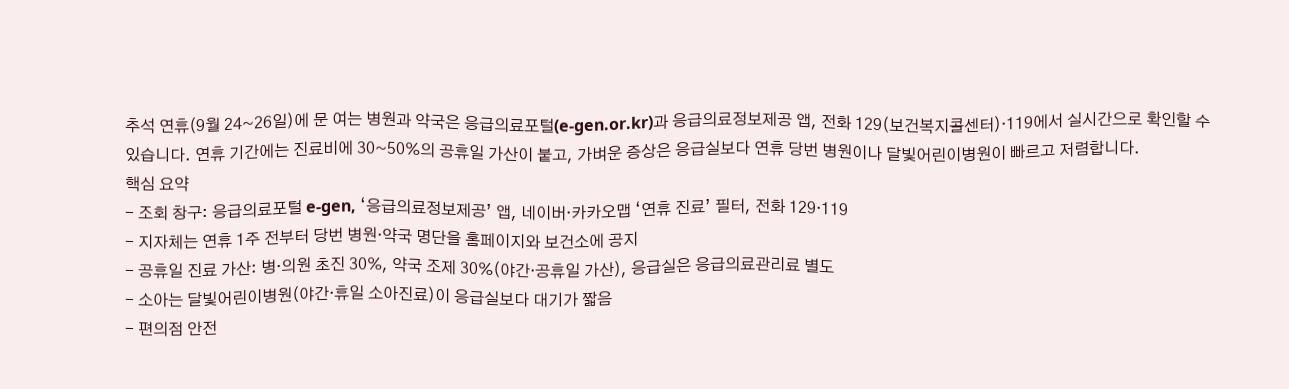추석 연휴(9월 24~26일)에 문 여는 병원과 약국은 응급의료포털(e-gen.or.kr)과 응급의료정보제공 앱, 전화 129(보건복지콜센터)·119에서 실시간으로 확인할 수 있습니다. 연휴 기간에는 진료비에 30~50%의 공휴일 가산이 붙고, 가벼운 증상은 응급실보다 연휴 당번 병원이나 달빛어린이병원이 빠르고 저렴합니다.
핵심 요약
- 조회 창구: 응급의료포털 e-gen, ‘응급의료정보제공’ 앱, 네이버·카카오맵 ‘연휴 진료’ 필터, 전화 129·119
- 지자체는 연휴 1주 전부터 당번 병원·약국 명단을 홈페이지와 보건소에 공지
- 공휴일 진료 가산: 병·의원 초진 30%, 약국 조제 30%(야간·공휴일 가산), 응급실은 응급의료관리료 별도
- 소아는 달빛어린이병원(야간·휴일 소아진료)이 응급실보다 대기가 짧음
- 편의점 안전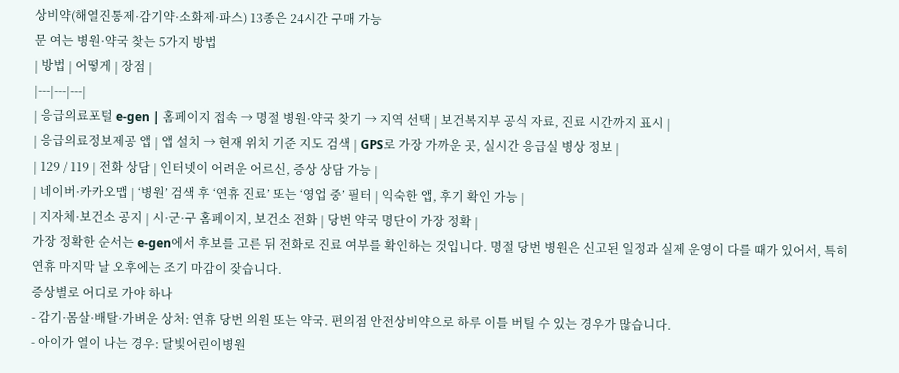상비약(해열진통제·감기약·소화제·파스) 13종은 24시간 구매 가능
문 여는 병원·약국 찾는 5가지 방법
| 방법 | 어떻게 | 장점 |
|---|---|---|
| 응급의료포털 e-gen | 홈페이지 접속 → 명절 병원·약국 찾기 → 지역 선택 | 보건복지부 공식 자료, 진료 시간까지 표시 |
| 응급의료정보제공 앱 | 앱 설치 → 현재 위치 기준 지도 검색 | GPS로 가장 가까운 곳, 실시간 응급실 병상 정보 |
| 129 / 119 | 전화 상담 | 인터넷이 어려운 어르신, 증상 상담 가능 |
| 네이버·카카오맵 | ‘병원’ 검색 후 ‘연휴 진료’ 또는 ‘영업 중’ 필터 | 익숙한 앱, 후기 확인 가능 |
| 지자체·보건소 공지 | 시·군·구 홈페이지, 보건소 전화 | 당번 약국 명단이 가장 정확 |
가장 정확한 순서는 e-gen에서 후보를 고른 뒤 전화로 진료 여부를 확인하는 것입니다. 명절 당번 병원은 신고된 일정과 실제 운영이 다를 때가 있어서, 특히 연휴 마지막 날 오후에는 조기 마감이 잦습니다.
증상별로 어디로 가야 하나
- 감기·몸살·배탈·가벼운 상처: 연휴 당번 의원 또는 약국. 편의점 안전상비약으로 하루 이틀 버틸 수 있는 경우가 많습니다.
- 아이가 열이 나는 경우: 달빛어린이병원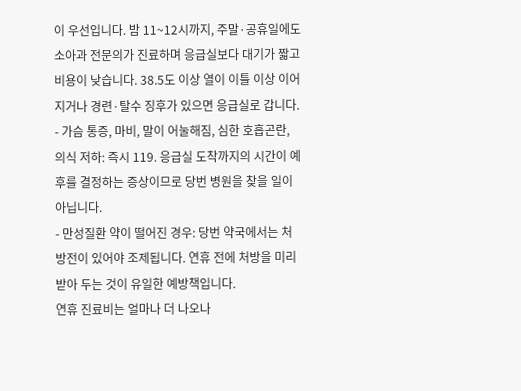이 우선입니다. 밤 11~12시까지, 주말·공휴일에도 소아과 전문의가 진료하며 응급실보다 대기가 짧고 비용이 낮습니다. 38.5도 이상 열이 이틀 이상 이어지거나 경련·탈수 징후가 있으면 응급실로 갑니다.
- 가슴 통증, 마비, 말이 어눌해짐, 심한 호흡곤란, 의식 저하: 즉시 119. 응급실 도착까지의 시간이 예후를 결정하는 증상이므로 당번 병원을 찾을 일이 아닙니다.
- 만성질환 약이 떨어진 경우: 당번 약국에서는 처방전이 있어야 조제됩니다. 연휴 전에 처방을 미리 받아 두는 것이 유일한 예방책입니다.
연휴 진료비는 얼마나 더 나오나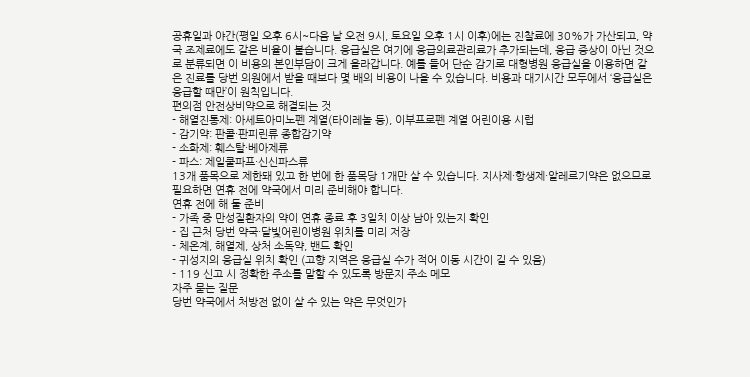공휴일과 야간(평일 오후 6시~다음 날 오전 9시, 토요일 오후 1시 이후)에는 진찰료에 30%가 가산되고, 약국 조제료에도 같은 비율이 붙습니다. 응급실은 여기에 응급의료관리료가 추가되는데, 응급 증상이 아닌 것으로 분류되면 이 비용의 본인부담이 크게 올라갑니다. 예를 들어 단순 감기로 대형병원 응급실을 이용하면 같은 진료를 당번 의원에서 받을 때보다 몇 배의 비용이 나올 수 있습니다. 비용과 대기시간 모두에서 ‘응급실은 응급할 때만’이 원칙입니다.
편의점 안전상비약으로 해결되는 것
- 해열진통제: 아세트아미노펜 계열(타이레놀 등), 이부프로펜 계열 어린이용 시럽
- 감기약: 판콜·판피린류 종합감기약
- 소화제: 훼스탈·베아제류
- 파스: 제일쿨파프·신신파스류
13개 품목으로 제한돼 있고 한 번에 한 품목당 1개만 살 수 있습니다. 지사제·항생제·알레르기약은 없으므로 필요하면 연휴 전에 약국에서 미리 준비해야 합니다.
연휴 전에 해 둘 준비
- 가족 중 만성질환자의 약이 연휴 종료 후 3일치 이상 남아 있는지 확인
- 집 근처 당번 약국·달빛어린이병원 위치를 미리 저장
- 체온계, 해열제, 상처 소독약, 밴드 확인
- 귀성지의 응급실 위치 확인 (고향 지역은 응급실 수가 적어 이동 시간이 길 수 있음)
- 119 신고 시 정확한 주소를 말할 수 있도록 방문지 주소 메모
자주 묻는 질문
당번 약국에서 처방전 없이 살 수 있는 약은 무엇인가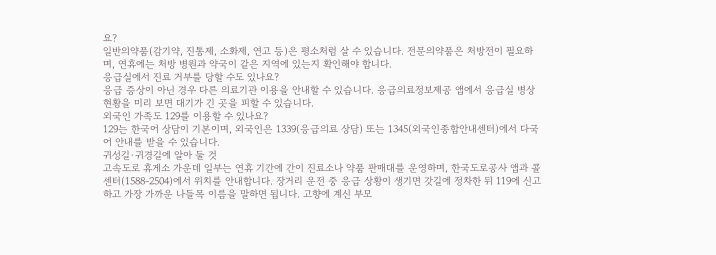요?
일반의약품(감기약, 진통제, 소화제, 연고 등)은 평소처럼 살 수 있습니다. 전문의약품은 처방전이 필요하며, 연휴에는 처방 병원과 약국이 같은 지역에 있는지 확인해야 합니다.
응급실에서 진료 거부를 당할 수도 있나요?
응급 증상이 아닌 경우 다른 의료기관 이용을 안내할 수 있습니다. 응급의료정보제공 앱에서 응급실 병상 현황을 미리 보면 대기가 긴 곳을 피할 수 있습니다.
외국인 가족도 129를 이용할 수 있나요?
129는 한국어 상담이 기본이며, 외국인은 1339(응급의료 상담) 또는 1345(외국인종합안내센터)에서 다국어 안내를 받을 수 있습니다.
귀성길·귀경길에 알아 둘 것
고속도로 휴게소 가운데 일부는 연휴 기간에 간이 진료소나 약품 판매대를 운영하며, 한국도로공사 앱과 콜센터(1588-2504)에서 위치를 안내합니다. 장거리 운전 중 응급 상황이 생기면 갓길에 정차한 뒤 119에 신고하고 가장 가까운 나들목 이름을 말하면 됩니다. 고향에 계신 부모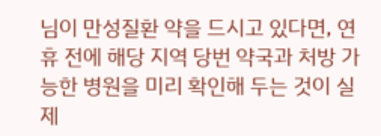님이 만성질환 약을 드시고 있다면, 연휴 전에 해당 지역 당번 약국과 처방 가능한 병원을 미리 확인해 두는 것이 실제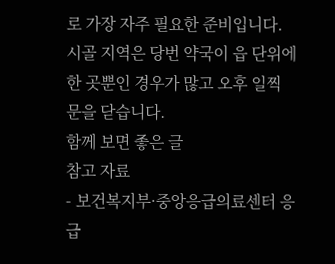로 가장 자주 필요한 준비입니다. 시골 지역은 당번 약국이 읍 단위에 한 곳뿐인 경우가 많고 오후 일찍 문을 닫습니다.
함께 보면 좋은 글
참고 자료
- 보건복지부·중앙응급의료센터 응급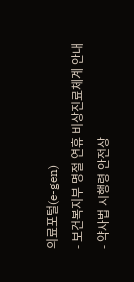의료포털(e-gen)
- 보건복지부 명절 연휴 비상진료체계 안내
- 약사법 시행령 안전상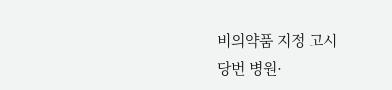비의약품 지정 고시
당번 병원·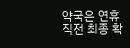약국은 연휴 직전 최종 확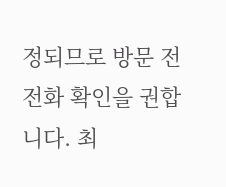정되므로 방문 전 전화 확인을 권합니다. 최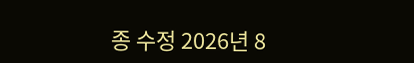종 수정 2026년 8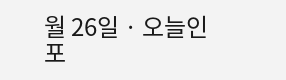월 26일 · 오늘인포